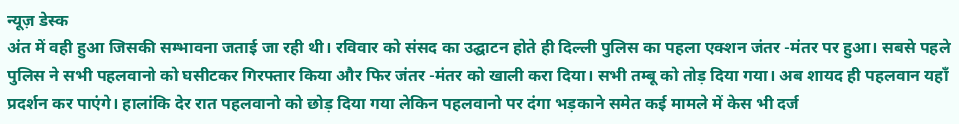न्यूज़ डेस्क
अंत में वही हुआ जिसकी सम्भावना जताई जा रही थी। रविवार को संसद का उद्घाटन होते ही दिल्ली पुलिस का पहला एक्शन जंतर -मंतर पर हुआ। सबसे पहले पुलिस ने सभी पहलवानो को घसीटकर गिरफ्तार किया और फिर जंतर -मंतर को खाली करा दिया। सभी तम्बू को तोड़ दिया गया। अब शायद ही पहलवान यहाँ प्रदर्शन कर पाएंगे। हालांकि देर रात पहलवानो को छोड़ दिया गया लेकिन पहलवानो पर दंगा भड़काने समेत कई मामले में केस भी दर्ज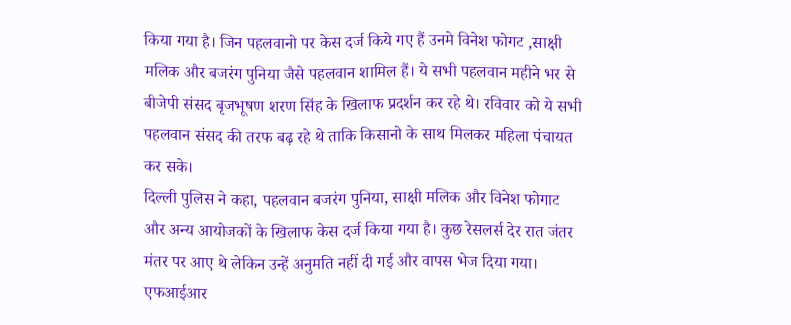किया गया है। जिन पहलवानो पर केस दर्ज किये गए हैं उनमे विनेश फोगट ,साक्षी मलिक और बजरंग पुनिया जैसे पहलवान शामिल हैं। ये सभी पहलवान महीने भर से बीजेपी संसद बृजभूषण शरण सिंह के खिलाफ प्रदर्शन कर रहे थे। रविवार को ये सभी पहलवान संसद की तरफ बढ़ रहे थे ताकि किसानो के साथ मिलकर महिला पंचायत कर सके।
दिल्ली पुलिस ने कहा, पहलवान बजरंग पुनिया, साक्षी मलिक और विनेश फोगाट और अन्य आयोजकों के खिलाफ केस दर्ज किया गया है। कुछ रेसलर्स देर रात जंतर मंतर पर आए थे लेकिन उन्हें अनुमति नहीं दी गई और वापस भेज दिया गया।
एफआईआर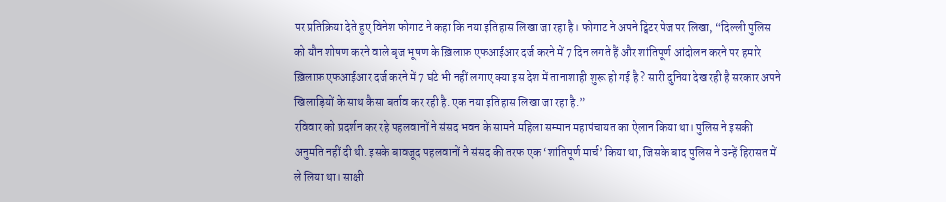पर प्रतिक्रिया देते हुए विनेश फोगाट ने कहा कि नया इतिहास लिखा जा रहा है। फोगाट ने अपने ट्विटर पेज पर लिखा, “दिल्ली पुलिस को यौन शोषण करने वाले बृज भूषण के ख़िलाफ़ एफआईआर दर्ज करने में 7 दिन लगते हैं और शांतिपूर्ण आंदोलन करने पर हमारे ख़िलाफ़ एफआईआर दर्ज करने में 7 घंटे भी नहीं लगाए क्या इस देश में तानाशाही शुरू हो गई है ? सारी दुनिया देख रही है सरकार अपने खिलाड़ियों के साथ कैसा बर्ताव कर रही है. एक नया इतिहास लिखा जा रहा है.”
रविवार को प्रदर्शन कर रहे पहलवानों ने संसद भवन के सामने महिला सम्मान महापंचायत का ऐलान किया था। पुलिस ने इसकी अनुमति नहीं दी थी. इसके बावजूद पहलवानों ने संसद की तरफ एक ‘शांतिपूर्ण मार्च’ किया था, जिसके बाद पुलिस ने उन्हें हिरासत में ले लिया था। साक्षी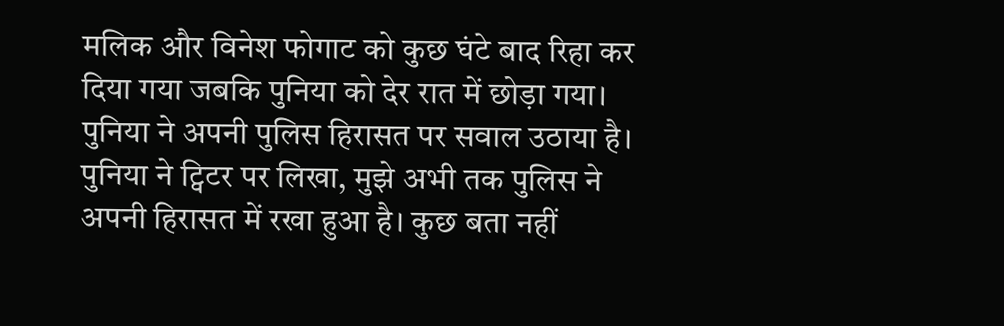मलिक और विनेश फोगाट को कुछ घंटे बाद रिहा कर दिया गया जबकि पुनिया को देर रात में छोड़ा गया। पुनिया ने अपनी पुलिस हिरासत पर सवाल उठाया है। पुनिया ने ट्विटर पर लिखा, मुझे अभी तक पुलिस ने अपनी हिरासत में रखा हुआ है। कुछ बता नहीं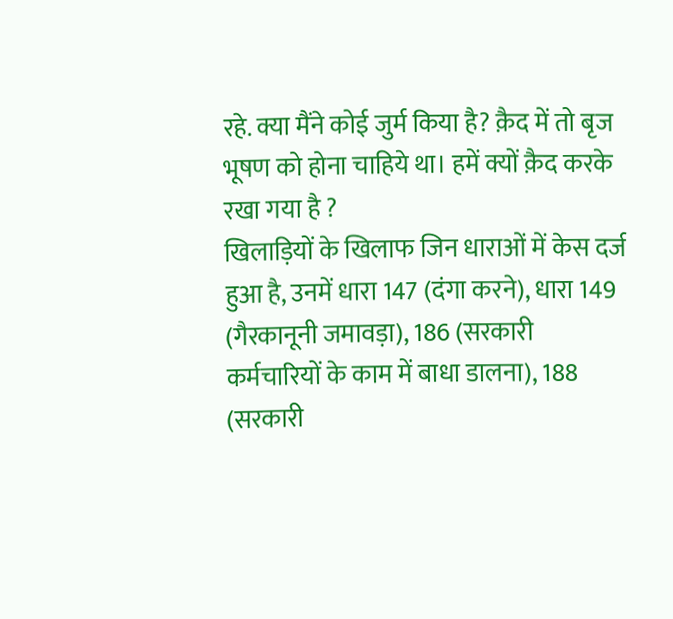रहे. क्या मैंने कोई जुर्म किया है? क़ैद में तो बृज भूषण को होना चाहिये था। हमें क्यों क़ैद करके रखा गया है ?
खिलाड़ियों के खिलाफ जिन धाराओं में केस दर्ज हुआ है, उनमें धारा 147 (दंगा करने), धारा 149 (गैरकानूनी जमावड़ा), 186 (सरकारी कर्मचारियों के काम में बाधा डालना), 188 (सरकारी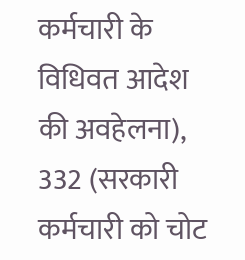कर्मचारी के विधिवत आदेश की अवहेलना), 332 (सरकारी कर्मचारी को चोट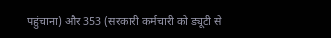पहुंचाना) और 353 (सरकारी कर्मचारी को ड्यूटी से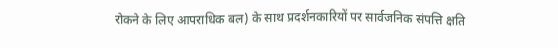रोकने के लिए आपराधिक बल) के साथ प्रदर्शनकारियों पर सार्वजनिक संपत्ति क्षति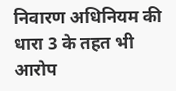निवारण अधिनियम की धारा 3 के तहत भी आरोप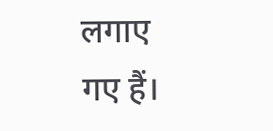लगाए गए हैं।